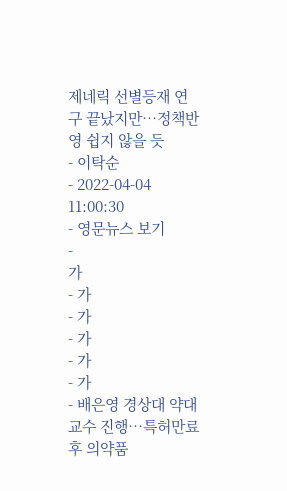제네릭 선별등재 연구 끝났지만…정책반영 쉽지 않을 듯
- 이탁순
- 2022-04-04 11:00:30
- 영문뉴스 보기
-
가
- 가
- 가
- 가
- 가
- 가
- 배은영 경상대 약대 교수 진행…특허만료 후 의약품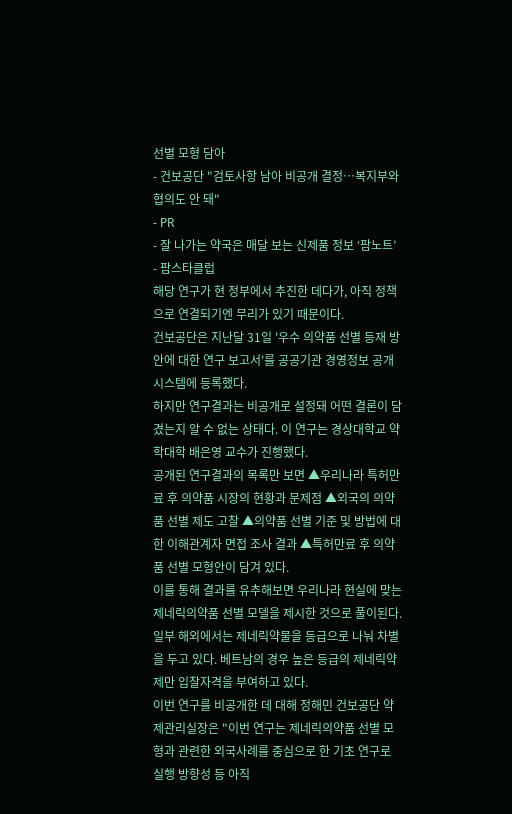선별 모형 담아
- 건보공단 "검토사항 남아 비공개 결정…복지부와 협의도 안 돼"
- PR
- 잘 나가는 약국은 매달 보는 신제품 정보 ‘팜노트’
- 팜스타클럽
해당 연구가 현 정부에서 추진한 데다가, 아직 정책으로 연결되기엔 무리가 있기 때문이다.
건보공단은 지난달 31일 '우수 의약품 선별 등재 방안에 대한 연구 보고서'를 공공기관 경영정보 공개시스템에 등록했다.
하지만 연구결과는 비공개로 설정돼 어떤 결론이 담겼는지 알 수 없는 상태다. 이 연구는 경상대학교 약학대학 배은영 교수가 진행했다.
공개된 연구결과의 목록만 보면 ▲우리나라 특허만료 후 의약품 시장의 현황과 문제점 ▲외국의 의약품 선별 제도 고찰 ▲의약품 선별 기준 및 방법에 대한 이해관계자 면접 조사 결과 ▲특허만료 후 의약품 선별 모형안이 담겨 있다.
이를 통해 결과를 유추해보면 우리나라 현실에 맞는 제네릭의약품 선별 모델을 제시한 것으로 풀이된다.
일부 해외에서는 제네릭약물을 등급으로 나눠 차별을 두고 있다. 베트남의 경우 높은 등급의 제네릭약제만 입찰자격을 부여하고 있다.
이번 연구를 비공개한 데 대해 정해민 건보공단 약제관리실장은 "이번 연구는 제네릭의약품 선별 모형과 관련한 외국사례를 중심으로 한 기초 연구로 실행 방향성 등 아직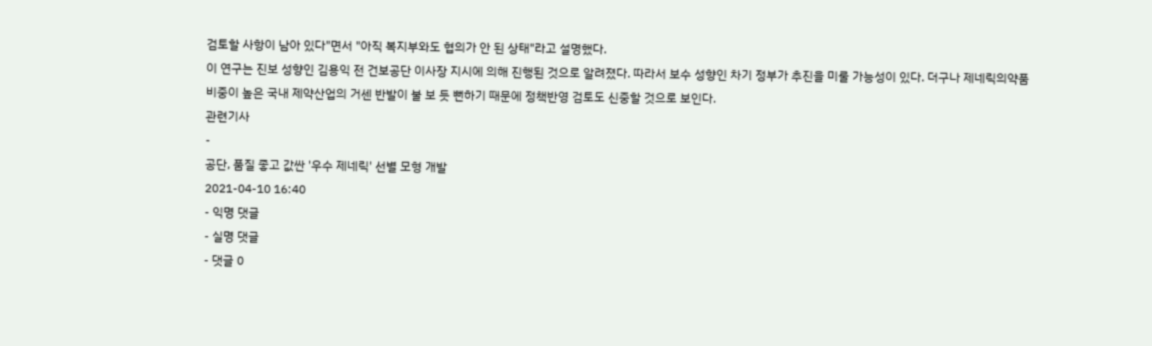검토할 사항이 남아 있다"면서 "아직 복지부와도 협의가 안 된 상태"라고 설명했다.
이 연구는 진보 성향인 김용익 전 건보공단 이사장 지시에 의해 진행된 것으로 알려졌다. 따라서 보수 성향인 차기 정부가 추진을 미룰 가능성이 있다. 더구나 제네릭의약품 비중이 높은 국내 제약산업의 거센 반발이 불 보 듯 뻔하기 때문에 정책반영 검토도 신중할 것으로 보인다.
관련기사
-
공단, 품질 좋고 값싼 '우수 제네릭' 선별 모형 개발
2021-04-10 16:40
- 익명 댓글
- 실명 댓글
- 댓글 0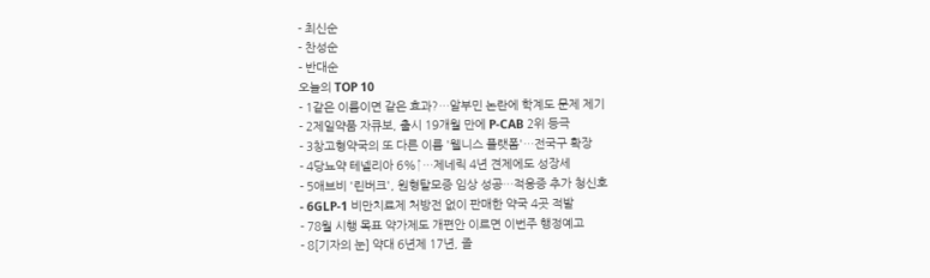- 최신순
- 찬성순
- 반대순
오늘의 TOP 10
- 1같은 이름이면 같은 효과?…알부민 논란에 학계도 문제 제기
- 2제일약품 자큐보, 출시 19개월 만에 P-CAB 2위 등극
- 3창고형약국의 또 다른 이름 '웰니스 플랫폼'…전국구 확장
- 4당뇨약 테넬리아 6%↑…제네릭 4년 견제에도 성장세
- 5애브비 '린버크', 원형탈모증 임상 성공…적응증 추가 청신호
- 6GLP-1 비만치료제 처방전 없이 판매한 약국 4곳 적발
- 78월 시행 목표 약가제도 개편안 이르면 이번주 행정예고
- 8[기자의 눈] 약대 6년제 17년, 졸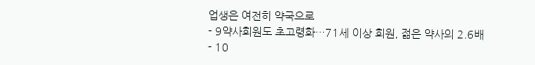업생은 여전히 약국으로
- 9약사회원도 초고령화…71세 이상 회원, 젊은 약사의 2.6배
- 10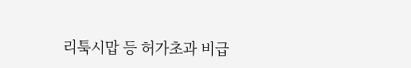리툭시맙 등 허가초과 비급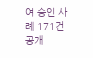여 승인 사례 171건 공개